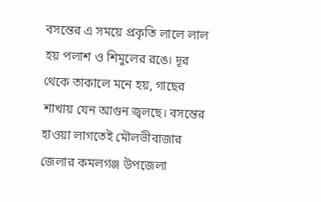বসন্তের এ সময়ে প্রকৃতি লালে লাল হয় পলাশ ও শিমুলের রঙে। দূর থেকে তাকালে মনে হয়, গাছের শাখায় যেন আগুন জ্বলছে। বসন্তের হাওয়া লাগতেই মৌলভীবাজার জেলার কমলগঞ্জ উপজেলা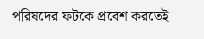পরিষদের ফটকে প্রবেশ করতেই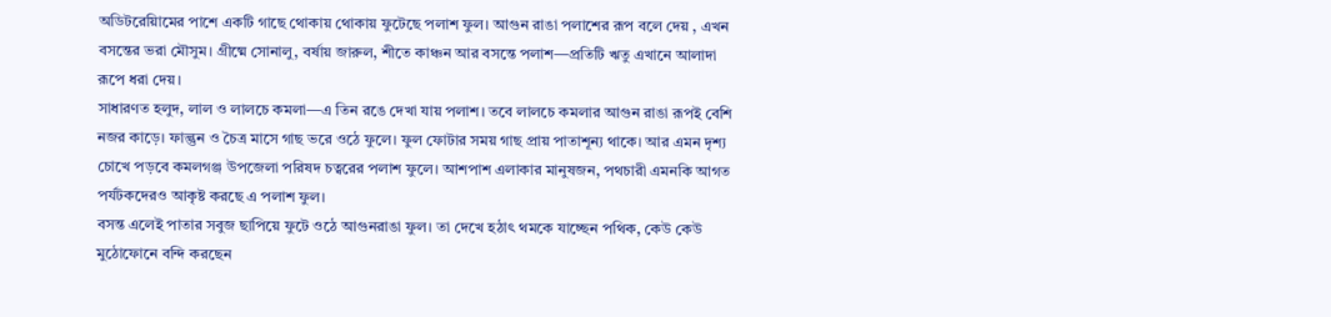অডিটরেয়িামের পাশে একটি গাছে থোকায় থোকায় ফুটেছে পলাশ ফুল। আগুন রাঙা পলাশের রূপ বলে দেয় , এখন বসন্তের ভরা মৌসুম। গ্রীষ্মে সোনালু, বর্ষায় জারুল, শীতে কাঞ্চন আর বসন্তে পলাশ—প্রতিটি ঋতু এখানে আলাদা রূপে ধরা দেয়।
সাধারণত হলুদ, লাল ও লালচে কমলা—এ তিন রঙে দেখা যায় পলাশ। তবে লালচে কমলার আগুন রাঙা রূপই বেশি নজর কাড়ে। ফাল্গুন ও চৈত্র মাসে গাছ ভরে ওঠে ফুলে। ফুল ফোটার সময় গাছ প্রায় পাতাশূন্য থাকে। আর এমন দৃশ্য চোখে পড়বে কমলগঞ্জ উপজেলা পরিষদ চত্বরের পলাশ ফুলে। আশপাশ এলাকার মানুষজন, পথচারী এমনকি আগত পর্যটকদেরও আকৃষ্ট করছে এ পলাশ ফুল।
বসন্ত এলেই পাতার সবুজ ছাপিয়ে ফুটে ওঠে আগুনরাঙা ফুল। তা দেখে হঠাৎ থমকে যাচ্ছেন পথিক, কেউ কেউ মুঠোফোনে বন্দি করছেন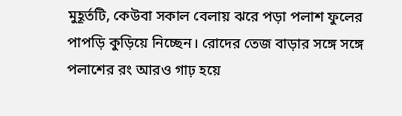মুহূর্তটি, কেউবা সকাল বেলায় ঝরে পড়া পলাশ ফুলের পাপড়ি কুড়িয়ে নিচ্ছেন। রোদের তেজ বাড়ার সঙ্গে সঙ্গে পলাশের রং আরও গাঢ় হয়ে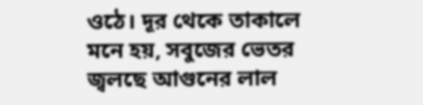ওঠে। দূর থেকে তাকালে মনে হয়, সবুজের ভেতর জ্বলছে আগুনের লাল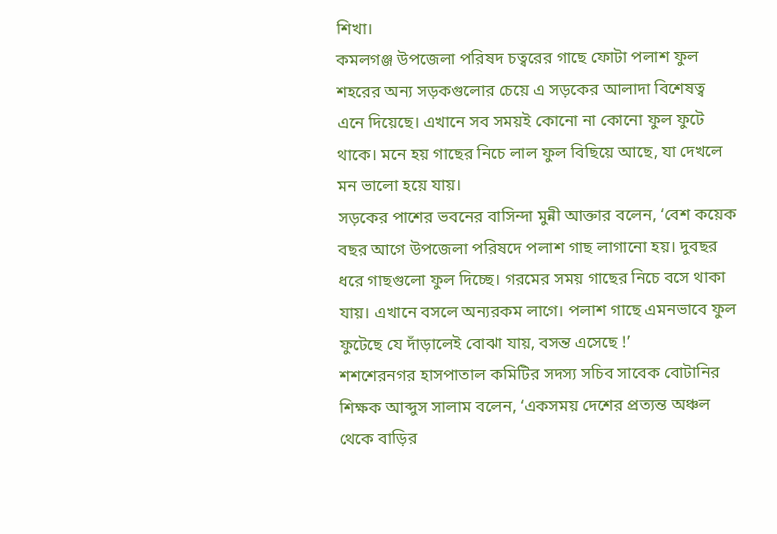শিখা।
কমলগঞ্জ উপজেলা পরিষদ চত্বরের গাছে ফোটা পলাশ ফুল শহরের অন্য সড়কগুলোর চেয়ে এ সড়কের আলাদা বিশেষত্ব এনে দিয়েছে। এখানে সব সময়ই কোনো না কোনো ফুল ফুটে থাকে। মনে হয় গাছের নিচে লাল ফুল বিছিয়ে আছে, যা দেখলে মন ভালো হয়ে যায়।
সড়কের পাশের ভবনের বাসিন্দা মুন্নী আক্তার বলেন, ‘বেশ কয়েক বছর আগে উপজেলা পরিষদে পলাশ গাছ লাগানো হয়। দুবছর ধরে গাছগুলো ফুল দিচ্ছে। গরমের সময় গাছের নিচে বসে থাকা যায়। এখানে বসলে অন্যরকম লাগে। পলাশ গাছে এমনভাবে ফুল ফুটেছে যে দাঁড়ালেই বোঝা যায়, বসন্ত এসেছে !’
শশশেরনগর হাসপাতাল কমিটির সদস্য সচিব সাবেক বোটানির শিক্ষক আব্দুস সালাম বলেন, ‘একসময় দেশের প্রত্যন্ত অঞ্চল থেকে বাড়ির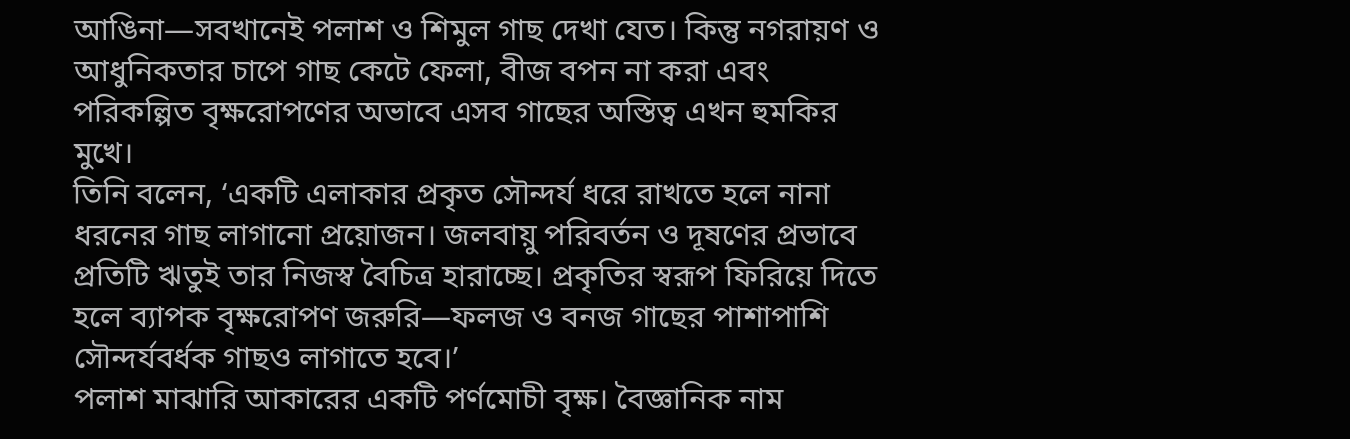আঙিনা—সবখানেই পলাশ ও শিমুল গাছ দেখা যেত। কিন্তু নগরায়ণ ও আধুনিকতার চাপে গাছ কেটে ফেলা, বীজ বপন না করা এবং পরিকল্পিত বৃক্ষরোপণের অভাবে এসব গাছের অস্তিত্ব এখন হুমকির মুখে।
তিনি বলেন, ‘একটি এলাকার প্রকৃত সৌন্দর্য ধরে রাখতে হলে নানা ধরনের গাছ লাগানো প্রয়োজন। জলবায়ু পরিবর্তন ও দূষণের প্রভাবে প্রতিটি ঋতুই তার নিজস্ব বৈচিত্র হারাচ্ছে। প্রকৃতির স্বরূপ ফিরিয়ে দিতে হলে ব্যাপক বৃক্ষরোপণ জরুরি—ফলজ ও বনজ গাছের পাশাপাশি সৌন্দর্যবর্ধক গাছও লাগাতে হবে।’
পলাশ মাঝারি আকারের একটি পর্ণমোচী বৃক্ষ। বৈজ্ঞানিক নাম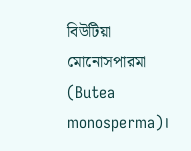বিউটিয়া মোনোসপারমা (Butea monosperma)।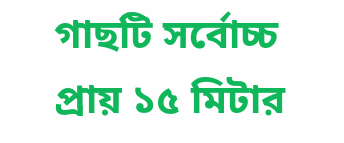গাছটি সর্বোচ্চ প্রায় ১৫ মিটার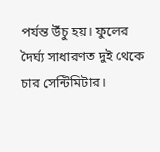পর্যন্ত উঁচু হয়। ফুলের দৈর্ঘ্য সাধারণত দুই থেকে চার সেন্টিমিটার।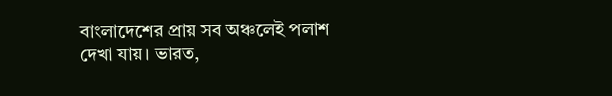বাংলাদেশের প্রায় সব অঞ্চলেই পলাশ দেখা যায়। ভারত,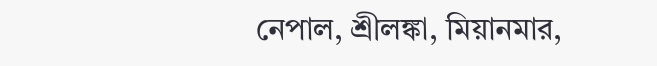নেপাল, শ্রীলঙ্কা, মিয়ানমার,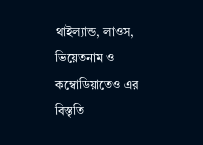থাইল্যান্ড, লাওস, ভিয়েতনাম ও কম্বোডিয়াতেও এর বিস্তৃতি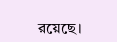রয়েছে।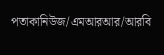পতাকানিউজ/এমআরআর/আরবি